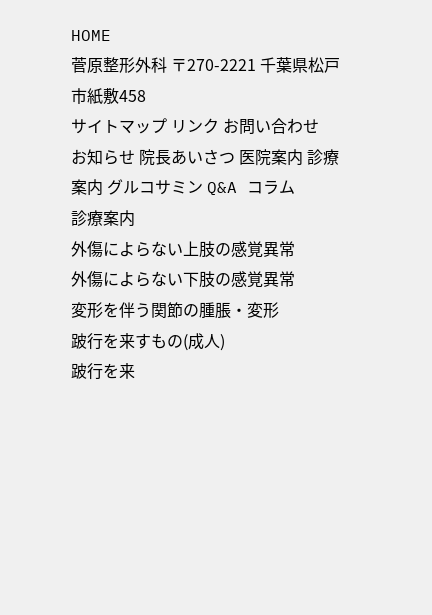HOME
菅原整形外科 〒270-2221 千葉県松戸市紙敷458
サイトマップ リンク お問い合わせ
お知らせ 院長あいさつ 医院案内 診療案内 グルコサミン Q&A コラム
診療案内
外傷によらない上肢の感覚異常
外傷によらない下肢の感覚異常
変形を伴う関節の腫脹・変形
跛行を来すもの(成人)
跛行を来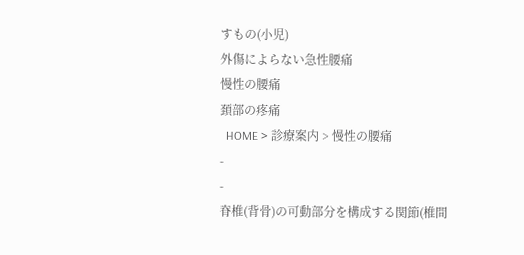すもの(小児)
外傷によらない急性腰痛
慢性の腰痛
頚部の疼痛
  HOME > 診療案内 > 慢性の腰痛
-
-
脊椎(背骨)の可動部分を構成する関節(椎間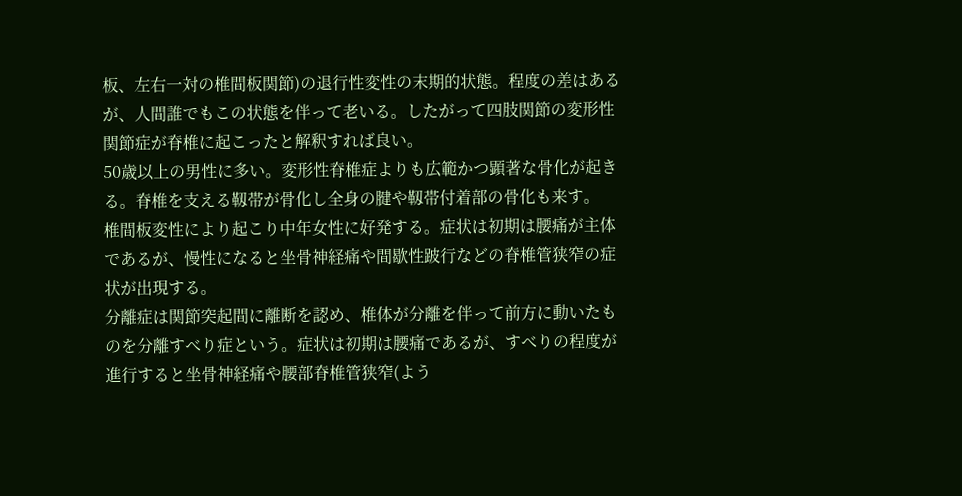板、左右一対の椎間板関節)の退行性変性の末期的状態。程度の差はあるが、人間誰でもこの状態を伴って老いる。したがって四肢関節の変形性関節症が脊椎に起こったと解釈すれば良い。
50歳以上の男性に多い。変形性脊椎症よりも広範かつ顕著な骨化が起きる。脊椎を支える靱帯が骨化し全身の腱や靱帯付着部の骨化も来す。
椎間板変性により起こり中年女性に好発する。症状は初期は腰痛が主体であるが、慢性になると坐骨神経痛や間歇性跛行などの脊椎管狭窄の症状が出現する。
分離症は関節突起間に離断を認め、椎体が分離を伴って前方に動いたものを分離すべり症という。症状は初期は腰痛であるが、すべりの程度が進行すると坐骨神経痛や腰部脊椎管狭窄(よう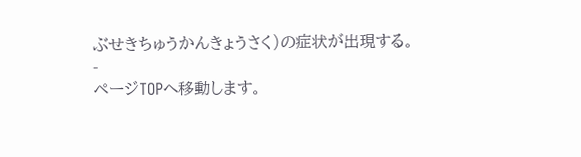ぶせきちゅうかんきょうさく)の症状が出現する。
-
ページTOPへ移動します。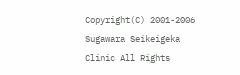Copyright(C) 2001-2006 Sugawara Seikeigeka Clinic All Rights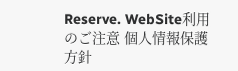Reserve. WebSite利用のご注意 個人情報保護方針